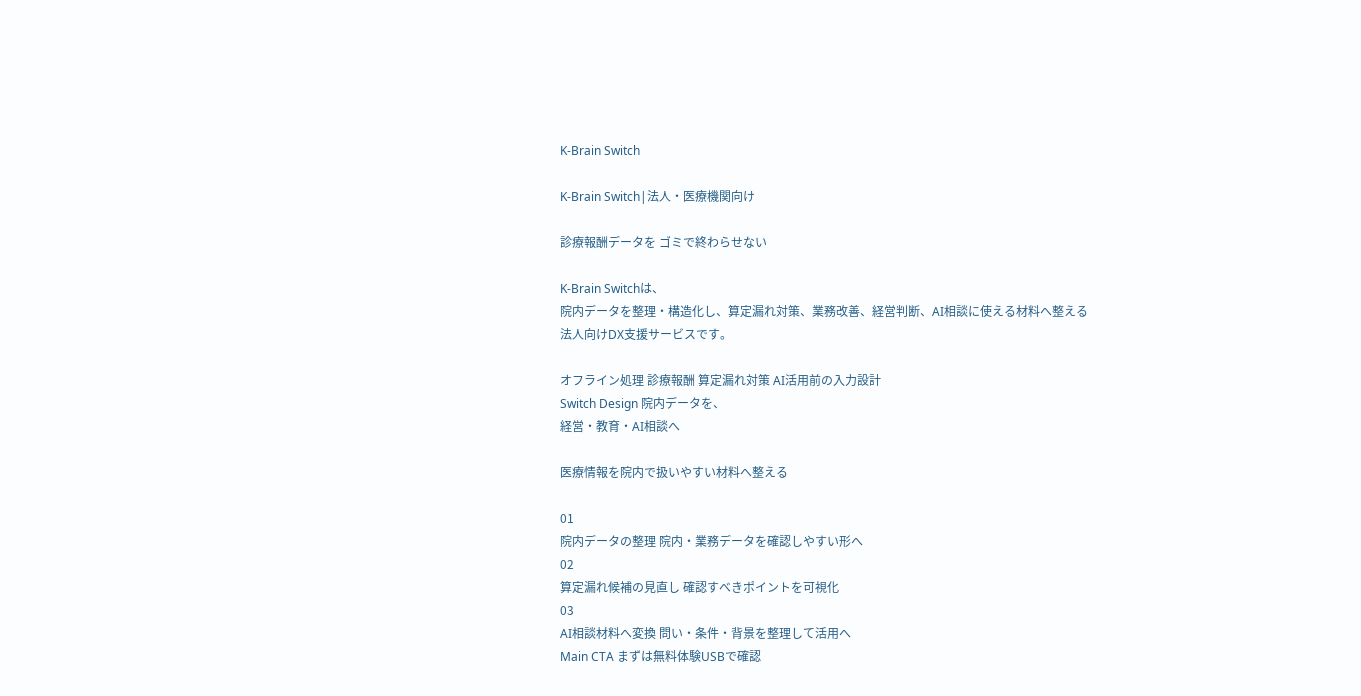K-Brain Switch

K-Brain Switch|法人・医療機関向け

診療報酬データを ゴミで終わらせない

K-Brain Switchは、
院内データを整理・構造化し、算定漏れ対策、業務改善、経営判断、AI相談に使える材料へ整える
法人向けDX支援サービスです。

オフライン処理 診療報酬 算定漏れ対策 AI活用前の入力設計
Switch Design 院内データを、
経営・教育・AI相談へ

医療情報を院内で扱いやすい材料へ整える

01
院内データの整理 院内・業務データを確認しやすい形へ
02
算定漏れ候補の見直し 確認すべきポイントを可視化
03
AI相談材料へ変換 問い・条件・背景を整理して活用へ
Main CTA まずは無料体験USBで確認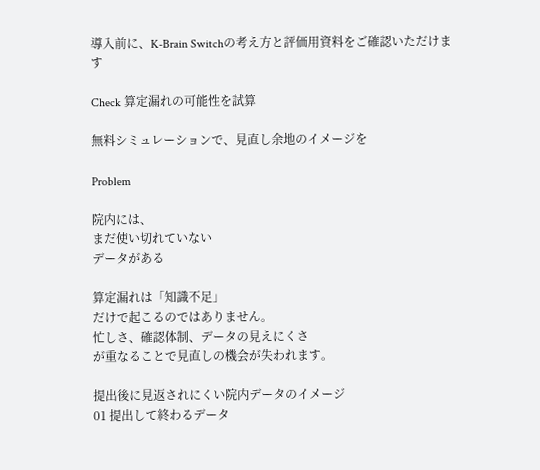導入前に、K-Brain Switchの考え方と評価用資料をご確認いただけます

Check 算定漏れの可能性を試算

無料シミュレーションで、見直し余地のイメージを

Problem

院内には、
まだ使い切れていない
データがある

算定漏れは「知識不足」
だけで起こるのではありません。
忙しさ、確認体制、データの見えにくさ
が重なることで見直しの機会が失われます。

提出後に見返されにくい院内データのイメージ
01 提出して終わるデータ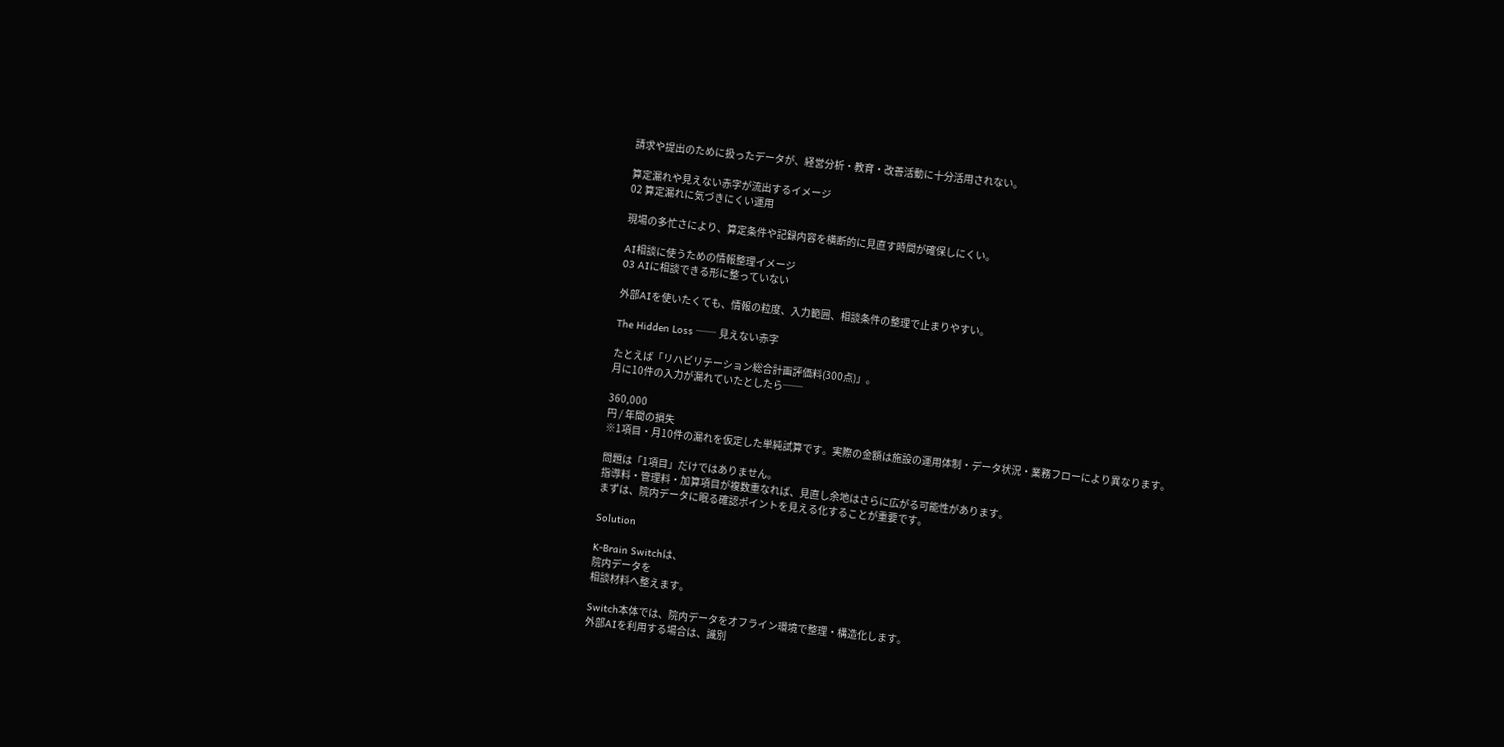請求や提出のために扱ったデータが、経営分析・教育・改善活動に十分活用されない。

算定漏れや見えない赤字が流出するイメージ
02 算定漏れに気づきにくい運用

現場の多忙さにより、算定条件や記録内容を横断的に見直す時間が確保しにくい。

AI相談に使うための情報整理イメージ
03 AIに相談できる形に整っていない

外部AIを使いたくても、情報の粒度、入力範囲、相談条件の整理で止まりやすい。

The Hidden Loss ── 見えない赤字

たとえば「リハビリテーション総合計画評価料(300点)」。
月に10件の入力が漏れていたとしたら──

360,000
円 / 年間の損失
※1項目・月10件の漏れを仮定した単純試算です。実際の金額は施設の運用体制・データ状況・業務フローにより異なります。

問題は「1項目」だけではありません。
指導料・管理料・加算項目が複数重なれば、見直し余地はさらに広がる可能性があります。
まずは、院内データに眠る確認ポイントを見える化することが重要です。

Solution

K-Brain Switchは、
院内データを
相談材料へ整えます。

Switch本体では、院内データをオフライン環境で整理・構造化します。
外部AIを利用する場合は、識別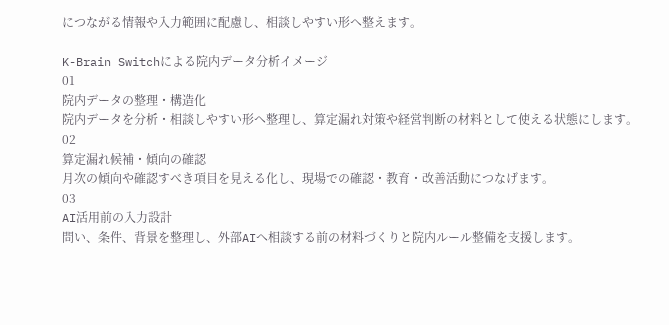につながる情報や入力範囲に配慮し、相談しやすい形へ整えます。

K-Brain Switchによる院内データ分析イメージ
01
院内データの整理・構造化
院内データを分析・相談しやすい形へ整理し、算定漏れ対策や経営判断の材料として使える状態にします。
02
算定漏れ候補・傾向の確認
月次の傾向や確認すべき項目を見える化し、現場での確認・教育・改善活動につなげます。
03
AI活用前の入力設計
問い、条件、背景を整理し、外部AIへ相談する前の材料づくりと院内ルール整備を支援します。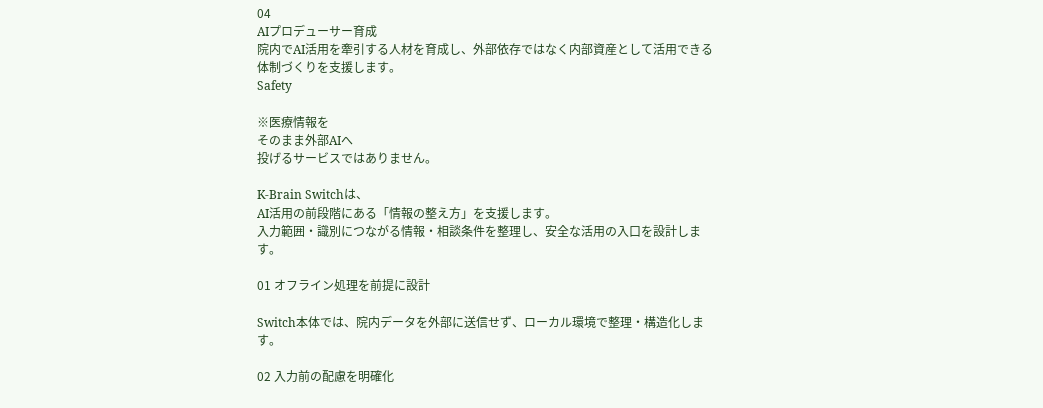04
AIプロデューサー育成
院内でAI活用を牽引する人材を育成し、外部依存ではなく内部資産として活用できる体制づくりを支援します。
Safety

※医療情報を
そのまま外部AIへ
投げるサービスではありません。

K-Brain Switchは、
AI活用の前段階にある「情報の整え方」を支援します。
入力範囲・識別につながる情報・相談条件を整理し、安全な活用の入口を設計します。

01 オフライン処理を前提に設計

Switch本体では、院内データを外部に送信せず、ローカル環境で整理・構造化します。

02 入力前の配慮を明確化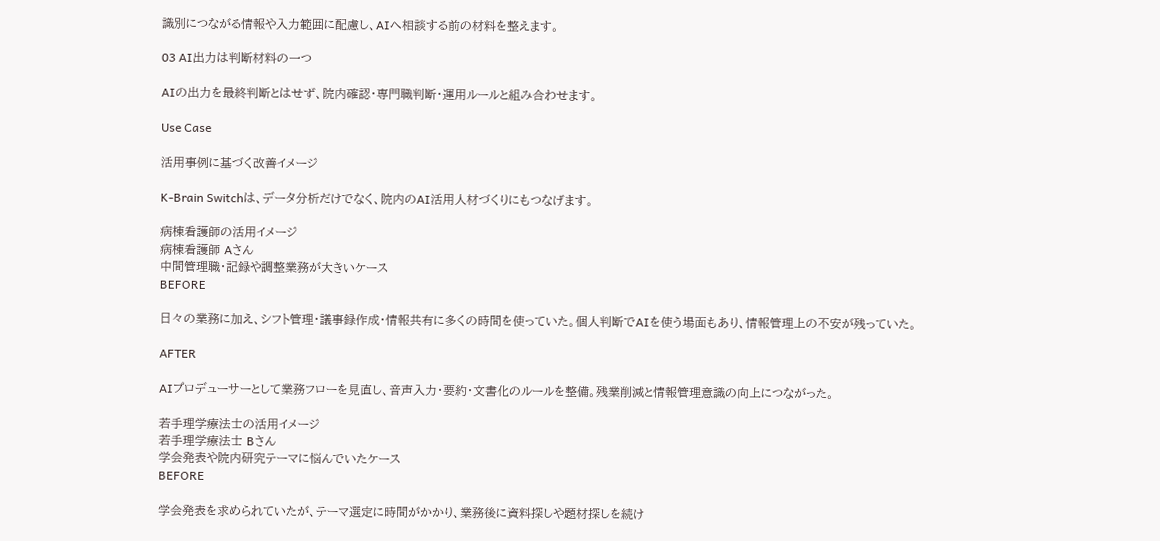識別につながる情報や入力範囲に配慮し、AIへ相談する前の材料を整えます。

03 AI出力は判断材料の一つ

AIの出力を最終判断とはせず、院内確認・専門職判断・運用ルールと組み合わせます。

Use Case

活用事例に基づく改善イメージ

K-Brain Switchは、データ分析だけでなく、院内のAI活用人材づくりにもつなげます。

病棟看護師の活用イメージ
病棟看護師 Aさん
中間管理職・記録や調整業務が大きいケース
BEFORE

日々の業務に加え、シフト管理・議事録作成・情報共有に多くの時間を使っていた。個人判断でAIを使う場面もあり、情報管理上の不安が残っていた。

AFTER

AIプロデューサーとして業務フローを見直し、音声入力・要約・文書化のルールを整備。残業削減と情報管理意識の向上につながった。

若手理学療法士の活用イメージ
若手理学療法士 Bさん
学会発表や院内研究テーマに悩んでいたケース
BEFORE

学会発表を求められていたが、テーマ選定に時間がかかり、業務後に資料探しや題材探しを続け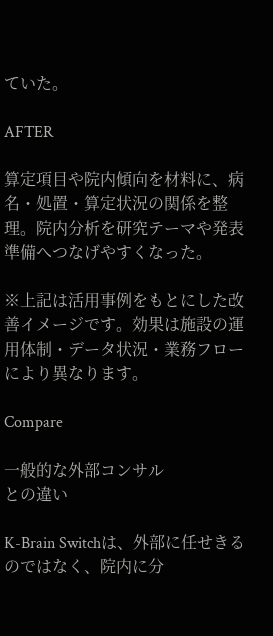ていた。

AFTER

算定項目や院内傾向を材料に、病名・処置・算定状況の関係を整理。院内分析を研究テーマや発表準備へつなげやすくなった。

※上記は活用事例をもとにした改善イメージです。効果は施設の運用体制・データ状況・業務フローにより異なります。

Compare

一般的な外部コンサル
との違い

K-Brain Switchは、外部に任せきるのではなく、院内に分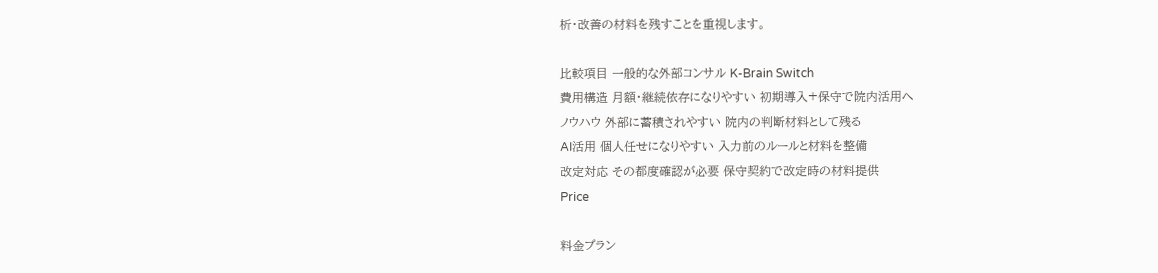析・改善の材料を残すことを重視します。

比較項目 一般的な外部コンサル K-Brain Switch
費用構造 月額・継続依存になりやすい 初期導入+保守で院内活用へ
ノウハウ 外部に蓄積されやすい 院内の判断材料として残る
AI活用 個人任せになりやすい 入力前のルールと材料を整備
改定対応 その都度確認が必要 保守契約で改定時の材料提供
Price

料金プラン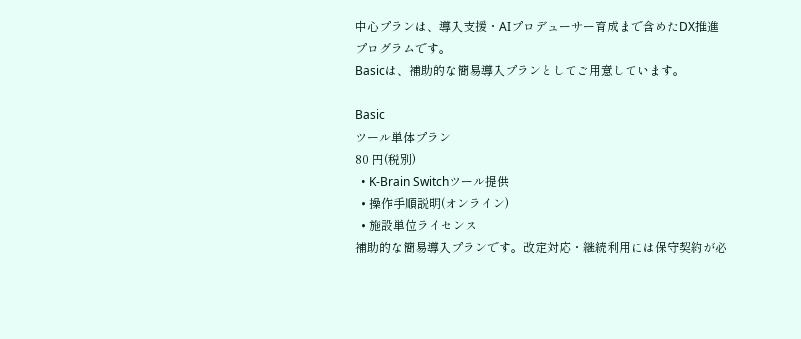中心プランは、導入支援・AIプロデューサー育成まで含めたDX推進プログラムです。
Basicは、補助的な簡易導入プランとしてご用意しています。

Basic
ツール単体プラン
80 円(税別)
  • K-Brain Switchツール提供
  • 操作手順説明(オンライン)
  • 施設単位ライセンス
補助的な簡易導入プランです。改定対応・継続利用には保守契約が必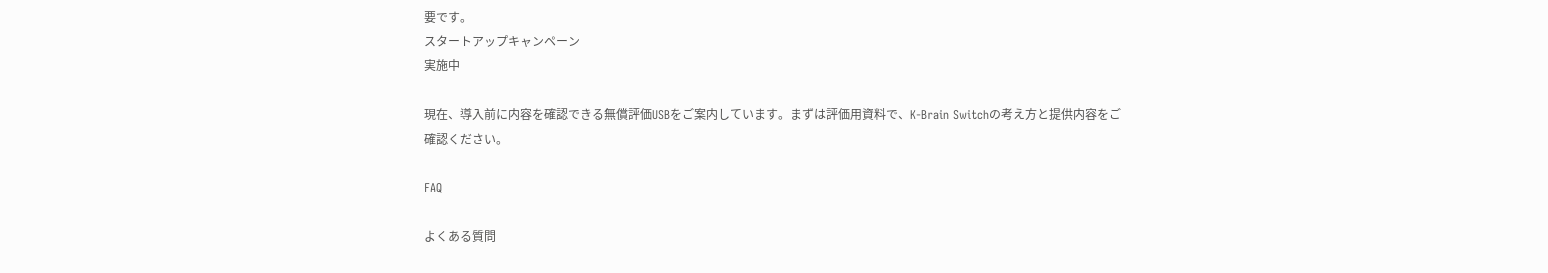要です。
スタートアップキャンペーン
実施中

現在、導入前に内容を確認できる無償評価USBをご案内しています。まずは評価用資料で、K-Brain Switchの考え方と提供内容をご確認ください。

FAQ

よくある質問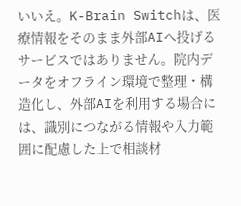いいえ。K-Brain Switchは、医療情報をそのまま外部AIへ投げるサービスではありません。院内データをオフライン環境で整理・構造化し、外部AIを利用する場合には、識別につながる情報や入力範囲に配慮した上で相談材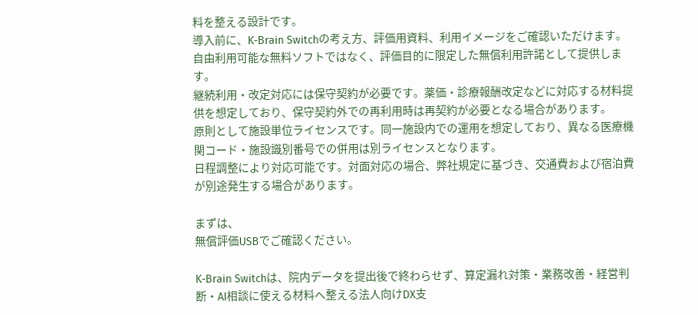料を整える設計です。
導入前に、K-Brain Switchの考え方、評価用資料、利用イメージをご確認いただけます。自由利用可能な無料ソフトではなく、評価目的に限定した無償利用許諾として提供します。
継続利用・改定対応には保守契約が必要です。薬価・診療報酬改定などに対応する材料提供を想定しており、保守契約外での再利用時は再契約が必要となる場合があります。
原則として施設単位ライセンスです。同一施設内での運用を想定しており、異なる医療機関コード・施設識別番号での併用は別ライセンスとなります。
日程調整により対応可能です。対面対応の場合、弊社規定に基づき、交通費および宿泊費が別途発生する場合があります。

まずは、
無償評価USBでご確認ください。

K-Brain Switchは、院内データを提出後で終わらせず、算定漏れ対策・業務改善・経営判断・AI相談に使える材料へ整える法人向けDX支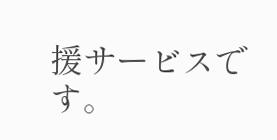援サービスです。